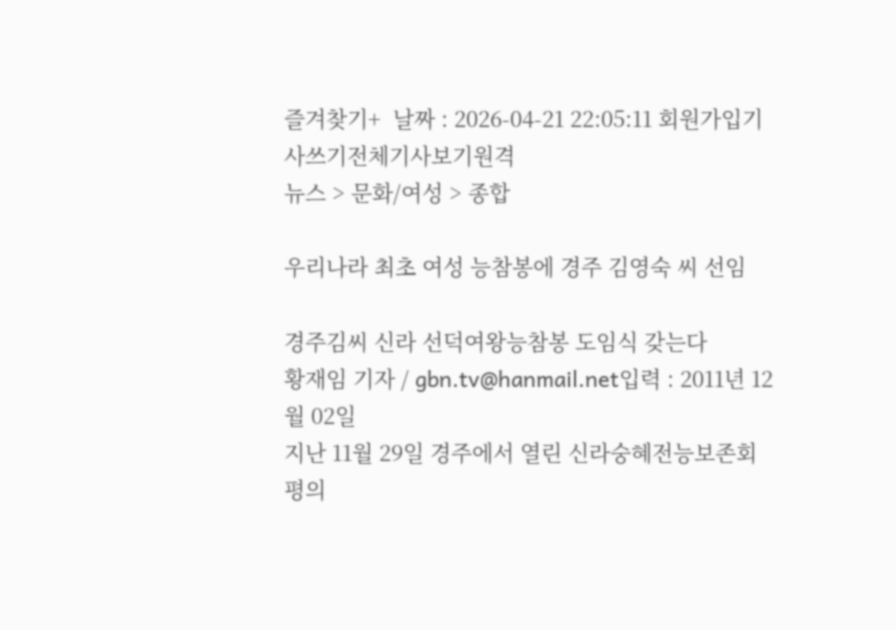즐겨찾기+  날짜 : 2026-04-21 22:05:11 회원가입기사쓰기전체기사보기원격
뉴스 > 문화/여성 > 종합

우리나라 최초 여성 능참봉에 경주 김영숙 씨 선임

경주김씨 신라 선덕여왕능참봉 도임식 갖는다
황재임 기자 / gbn.tv@hanmail.net입력 : 2011년 12월 02일
지난 11월 29일 경주에서 열린 신라숭혜전능보존회평의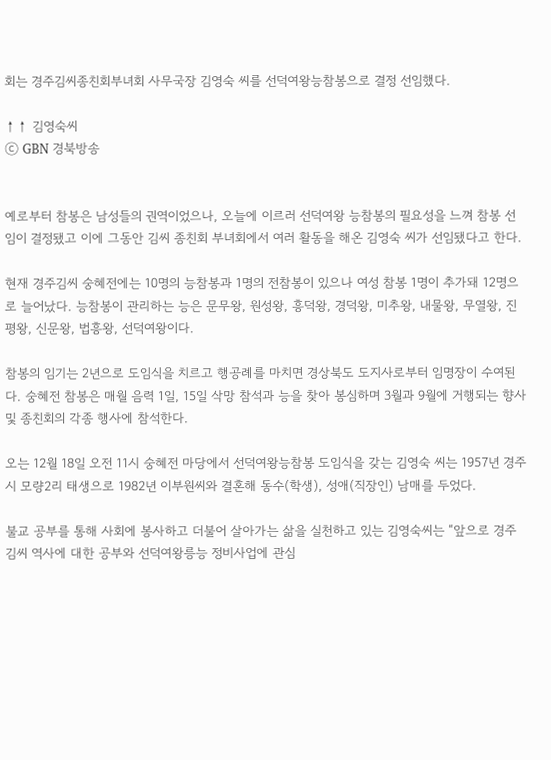회는 경주김씨종친회부녀회 사무국장 김영숙 씨를 선덕여왕능참봉으로 결정 선임했다.

↑↑ 김영숙씨
ⓒ GBN 경북방송


예로부터 참봉은 남성들의 권역이었으나, 오늘에 이르러 선덕여왕 능참봉의 필요성을 느껴 참봉 선임이 결정됐고 이에 그동안 김씨 종친회 부녀회에서 여러 활동을 해온 김영숙 씨가 선임됐다고 한다.

현재 경주김씨 숭혜전에는 10명의 능참봉과 1명의 전참봉이 있으나 여성 참봉 1명이 추가돼 12명으로 늘어났다. 능참봉이 관리하는 능은 문무왕, 원성왕, 흥덕왕, 경덕왕, 미추왕, 내물왕, 무열왕, 진평왕, 신문왕, 법흥왕, 선덕여왕이다.

참봉의 임기는 2년으로 도임식을 치르고 행공례를 마치면 경상북도 도지사로부터 임명장이 수여된다. 숭혜전 참봉은 매월 음력 1일, 15일 삭망 참석과 능을 찾아 봉심하며 3월과 9월에 거행되는 향사 및 종친회의 각종 행사에 참석한다.

오는 12월 18일 오전 11시 숭혜전 마당에서 선덕여왕능참봉 도임식을 갖는 김영숙 씨는 1957년 경주시 모량2리 태생으로 1982년 이부원씨와 결혼해 동수(학생), 성애(직장인) 남매를 두었다.

불교 공부를 통해 사회에 봉사하고 더불어 살아가는 삶을 실천하고 있는 김영숙씨는 “앞으로 경주김씨 역사에 대한 공부와 선덕여왕릉능 정비사업에 관심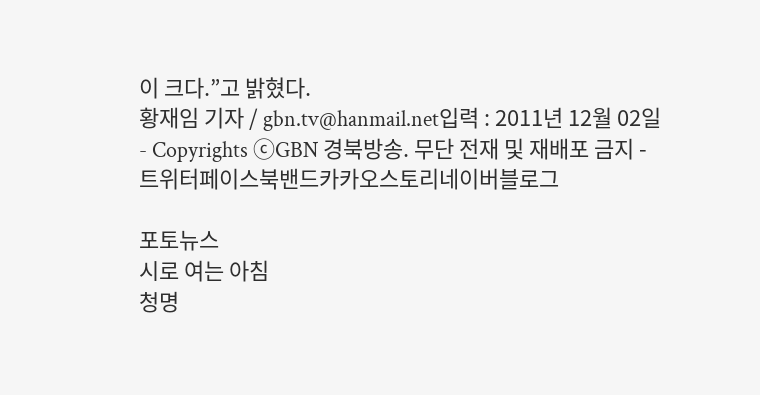이 크다.”고 밝혔다.
황재임 기자 / gbn.tv@hanmail.net입력 : 2011년 12월 02일
- Copyrights ⓒGBN 경북방송. 무단 전재 및 재배포 금지 -
트위터페이스북밴드카카오스토리네이버블로그

포토뉴스
시로 여는 아침
청명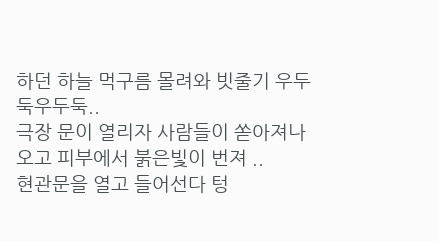하던 하늘 먹구름 몰려와 빗줄기 우두둑우두둑..
극장 문이 열리자 사람들이 쏟아져나오고 피부에서 붉은빛이 번져 ..
현관문을 열고 들어선다 텅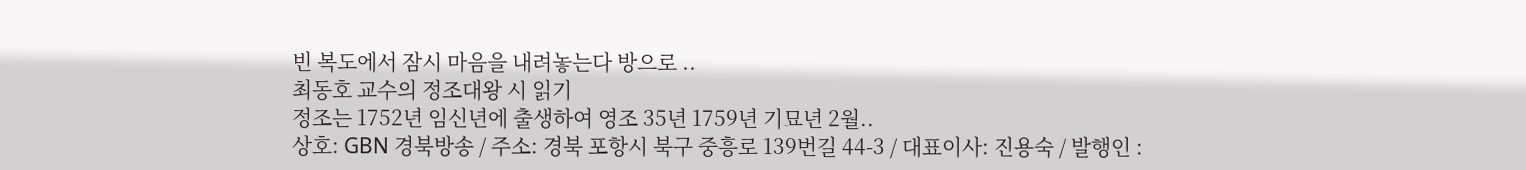빈 복도에서 잠시 마음을 내려놓는다 방으로 ..
최동호 교수의 정조대왕 시 읽기
정조는 1752년 임신년에 출생하여 영조 35년 1759년 기묘년 2월..
상호: GBN 경북방송 / 주소: 경북 포항시 북구 중흥로 139번길 44-3 / 대표이사: 진용숙 / 발행인 :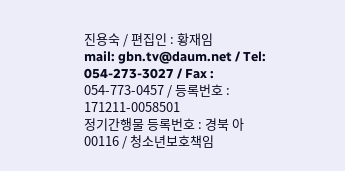진용숙 / 편집인 : 황재임
mail: gbn.tv@daum.net / Tel: 054-273-3027 / Fax : 054-773-0457 / 등록번호 : 171211-0058501
정기간행물 등록번호 : 경북 아00116 / 청소년보호책임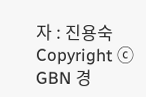자 : 진용숙
Copyright ⓒ GBN 경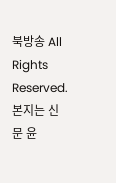북방송 All Rights Reserved. 본지는 신문 윤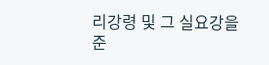리강령 및 그 실요강을 준